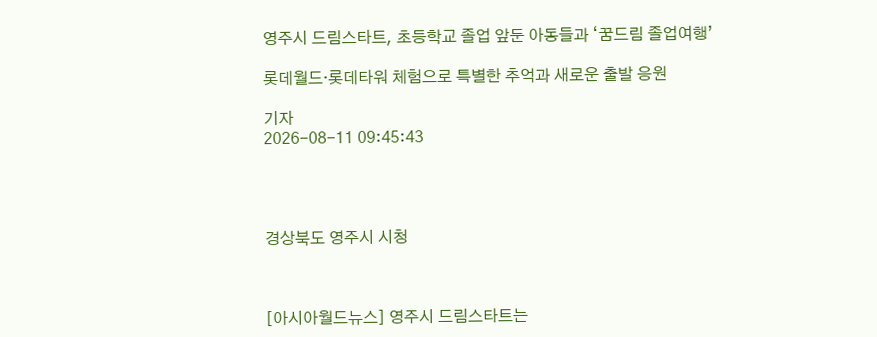영주시 드림스타트, 초등학교 졸업 앞둔 아동들과 ‘꿈드림 졸업여행’

롯데월드·롯데타워 체험으로 특별한 추억과 새로운 출발 응원

기자
2026-08-11 09:45:43




경상북도 영주시 시청



[아시아월드뉴스] 영주시 드림스타트는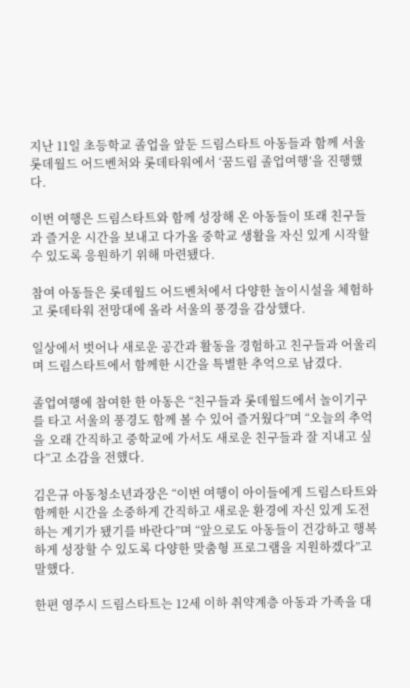지난 11일 초등학교 졸업을 앞둔 드림스타트 아동들과 함께 서울 롯데월드 어드벤처와 롯데타워에서 ‘꿈드림 졸업여행’을 진행했다.

이번 여행은 드림스타트와 함께 성장해 온 아동들이 또래 친구들과 즐거운 시간을 보내고 다가올 중학교 생활을 자신 있게 시작할 수 있도록 응원하기 위해 마련됐다.

참여 아동들은 롯데월드 어드벤처에서 다양한 놀이시설을 체험하고 롯데타워 전망대에 올라 서울의 풍경을 감상했다.

일상에서 벗어나 새로운 공간과 활동을 경험하고 친구들과 어울리며 드림스타트에서 함께한 시간을 특별한 추억으로 남겼다.

졸업여행에 참여한 한 아동은 “친구들과 롯데월드에서 놀이기구를 타고 서울의 풍경도 함께 볼 수 있어 즐거웠다”며 “오늘의 추억을 오래 간직하고 중학교에 가서도 새로운 친구들과 잘 지내고 싶다”고 소감을 전했다.

김은규 아동청소년과장은 “이번 여행이 아이들에게 드림스타트와 함께한 시간을 소중하게 간직하고 새로운 환경에 자신 있게 도전하는 계기가 됐기를 바란다”며 “앞으로도 아동들이 건강하고 행복하게 성장할 수 있도록 다양한 맞춤형 프로그램을 지원하겠다”고 말했다.

한편 영주시 드림스타트는 12세 이하 취약계층 아동과 가족을 대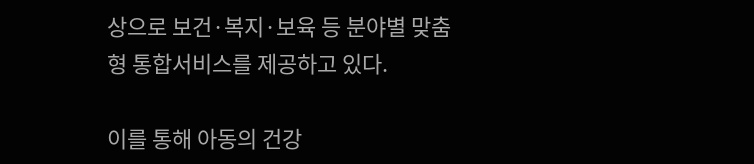상으로 보건·복지·보육 등 분야별 맞춤형 통합서비스를 제공하고 있다.

이를 통해 아동의 건강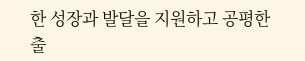한 성장과 발달을 지원하고 공평한 출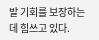발 기회를 보장하는 데 힘쓰고 있다.